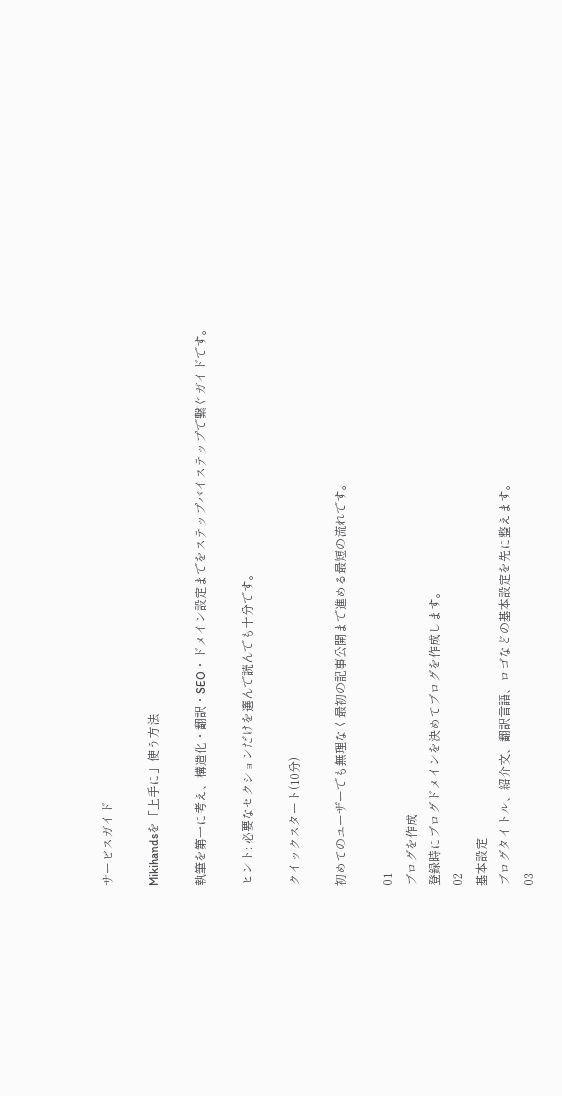サービスガイド

Mikihandsを「上手に」使う方法

執筆を第一に考え、構造化・翻訳・SEO・ドメイン設定までをステップバイステップで繋ぐガイドです。

ヒント: 必要なセクションだけを選んで読んでも十分です。

クイックスタート(10分)

初めてのユーザーでも無理なく最初の記事公開まで進める最短の流れです。

01
ブログを作成
登録時にブログドメインを決めてブログを作成します。
02
基本設定
ブログタイトル、紹介文、翻訳言語、ロゴなどの基本設定を先に整えます。
03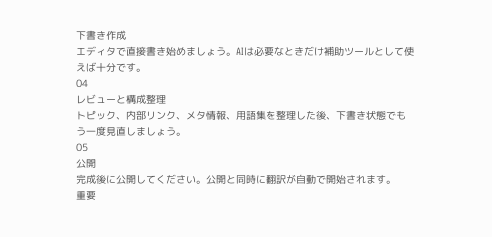下書き作成
エディタで直接書き始めましょう。AIは必要なときだけ補助ツールとして使えば十分です。
04
レビューと構成整理
トピック、内部リンク、メタ情報、用語集を整理した後、下書き状態でもう一度見直しましょう。
05
公開
完成後に公開してください。公開と同時に翻訳が自動で開始されます。
重要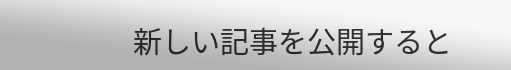新しい記事を公開すると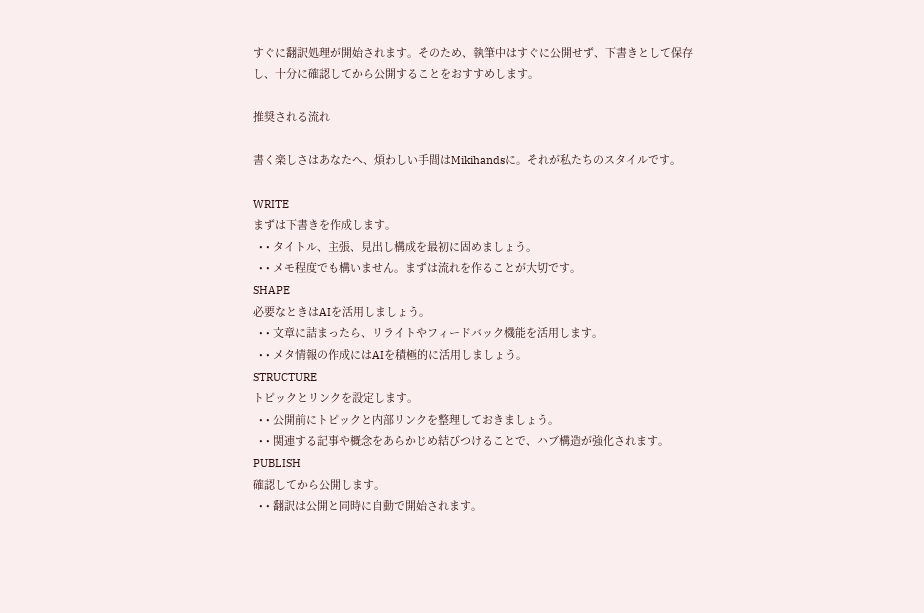すぐに翻訳処理が開始されます。そのため、執筆中はすぐに公開せず、下書きとして保存し、十分に確認してから公開することをおすすめします。

推奨される流れ

書く楽しさはあなたへ、煩わしい手間はMikihandsに。それが私たちのスタイルです。

WRITE
まずは下書きを作成します。
  • • タイトル、主張、見出し構成を最初に固めましょう。
  • • メモ程度でも構いません。まずは流れを作ることが大切です。
SHAPE
必要なときはAIを活用しましょう。
  • • 文章に詰まったら、リライトやフィードバック機能を活用します。
  • • メタ情報の作成にはAIを積極的に活用しましょう。
STRUCTURE
トピックとリンクを設定します。
  • • 公開前にトピックと内部リンクを整理しておきましょう。
  • • 関連する記事や概念をあらかじめ結びつけることで、ハブ構造が強化されます。
PUBLISH
確認してから公開します。
  • • 翻訳は公開と同時に自動で開始されます。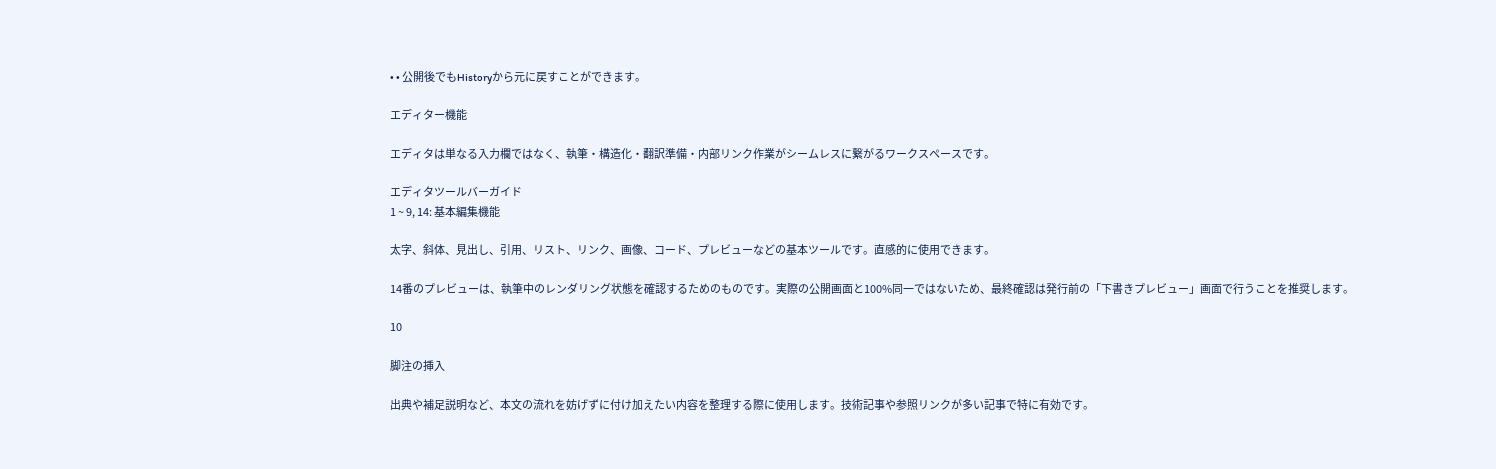• • 公開後でもHistoryから元に戻すことができます。

エディター機能

エディタは単なる入力欄ではなく、執筆・構造化・翻訳準備・内部リンク作業がシームレスに繋がるワークスペースです。

エディタツールバーガイド
1 ~ 9, 14: 基本編集機能

太字、斜体、見出し、引用、リスト、リンク、画像、コード、プレビューなどの基本ツールです。直感的に使用できます。

14番のプレビューは、執筆中のレンダリング状態を確認するためのものです。実際の公開画面と100%同一ではないため、最終確認は発行前の「下書きプレビュー」画面で行うことを推奨します。

10

脚注の挿入

出典や補足説明など、本文の流れを妨げずに付け加えたい内容を整理する際に使用します。技術記事や参照リンクが多い記事で特に有効です。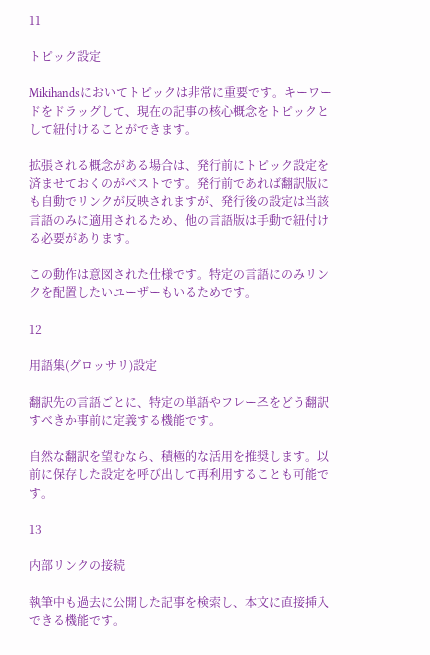11

トピック設定

Mikihandsにおいてトピックは非常に重要です。キーワードをドラッグして、現在の記事の核心概念をトピックとして紐付けることができます。

拡張される概念がある場合は、発行前にトピック設定を済ませておくのがベストです。発行前であれば翻訳版にも自動でリンクが反映されますが、発行後の設定は当該言語のみに適用されるため、他の言語版は手動で紐付ける必要があります。

この動作は意図された仕様です。特定の言語にのみリンクを配置したいユーザーもいるためです。

12

用語集(グロッサリ)設定

翻訳先の言語ごとに、特定の単語やフレー즈をどう翻訳すべきか事前に定義する機能です。

自然な翻訳を望むなら、積極的な活用を推奨します。以前に保存した設定を呼び出して再利用することも可能です。

13

内部リンクの接続

執筆中も過去に公開した記事を検索し、本文に直接挿入できる機能です。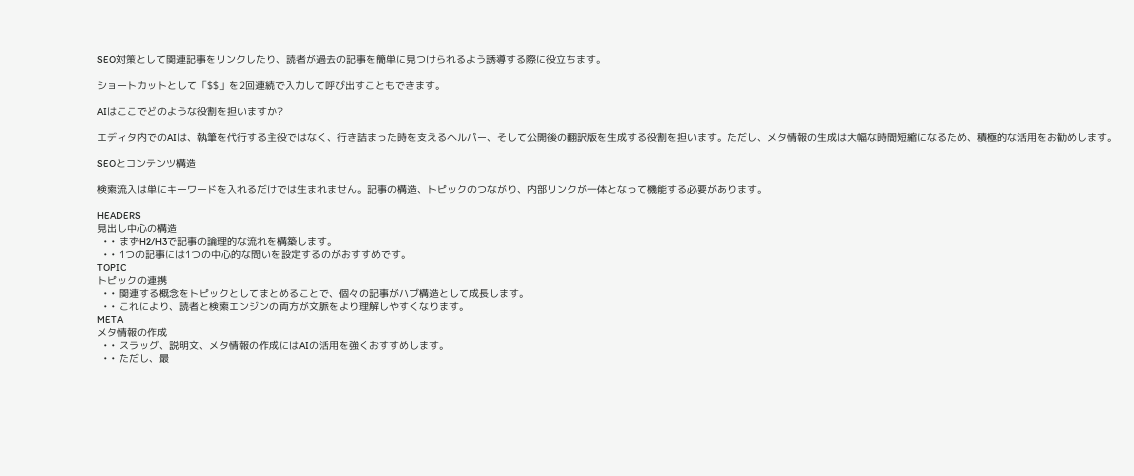SEO対策として関連記事をリンクしたり、読者が過去の記事を簡単に見つけられるよう誘導する際に役立ちます。

ショートカットとして「$$」を2回連続で入力して呼び出すこともできます。

AIはここでどのような役割を担いますか?

エディタ内でのAIは、執筆を代行する主役ではなく、行き詰まった時を支えるヘルパー、そして公開後の翻訳版を生成する役割を担います。ただし、メタ情報の生成は大幅な時間短縮になるため、積極的な活用をお勧めします。

SEOとコンテンツ構造

検索流入は単にキーワードを入れるだけでは生まれません。記事の構造、トピックのつながり、内部リンクが一体となって機能する必要があります。

HEADERS
見出し中心の構造
  • • まずH2/H3で記事の論理的な流れを構築します。
  • • 1つの記事には1つの中心的な問いを設定するのがおすすめです。
TOPIC
トピックの連携
  • • 関連する概念をトピックとしてまとめることで、個々の記事がハブ構造として成長します。
  • • これにより、読者と検索エンジンの両方が文脈をより理解しやすくなります。
META
メタ情報の作成
  • • スラッグ、説明文、メタ情報の作成にはAIの活用を強くおすすめします。
  • • ただし、最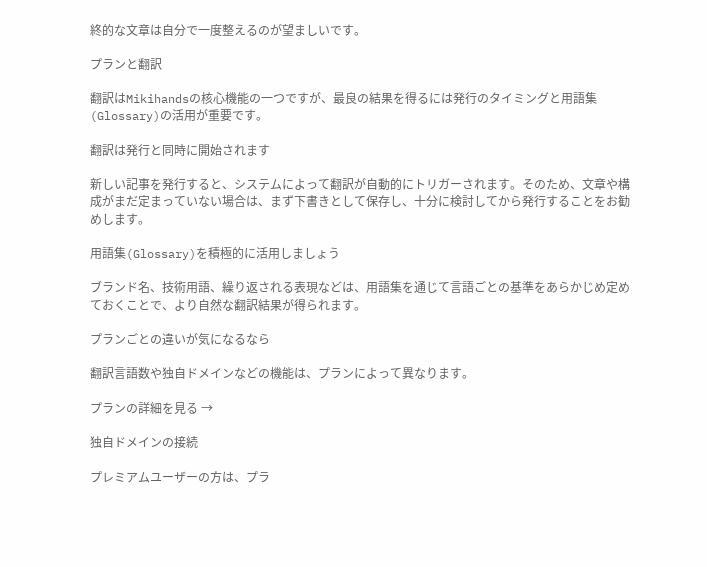終的な文章は自分で一度整えるのが望ましいです。

プランと翻訳

翻訳はMikihandsの核心機能の一つですが、最良の結果を得るには発行のタイミングと用語集(Glossary)の活用が重要です。

翻訳は発行と同時に開始されます

新しい記事を発行すると、システムによって翻訳が自動的にトリガーされます。そのため、文章や構成がまだ定まっていない場合は、まず下書きとして保存し、十分に検討してから発行することをお勧めします。

用語集(Glossary)を積極的に活用しましょう

ブランド名、技術用語、繰り返される表現などは、用語集を通じて言語ごとの基準をあらかじめ定めておくことで、より自然な翻訳結果が得られます。

プランごとの違いが気になるなら

翻訳言語数や独自ドメインなどの機能は、プランによって異なります。

プランの詳細を見る →

独自ドメインの接続

プレミアムユーザーの方は、プラ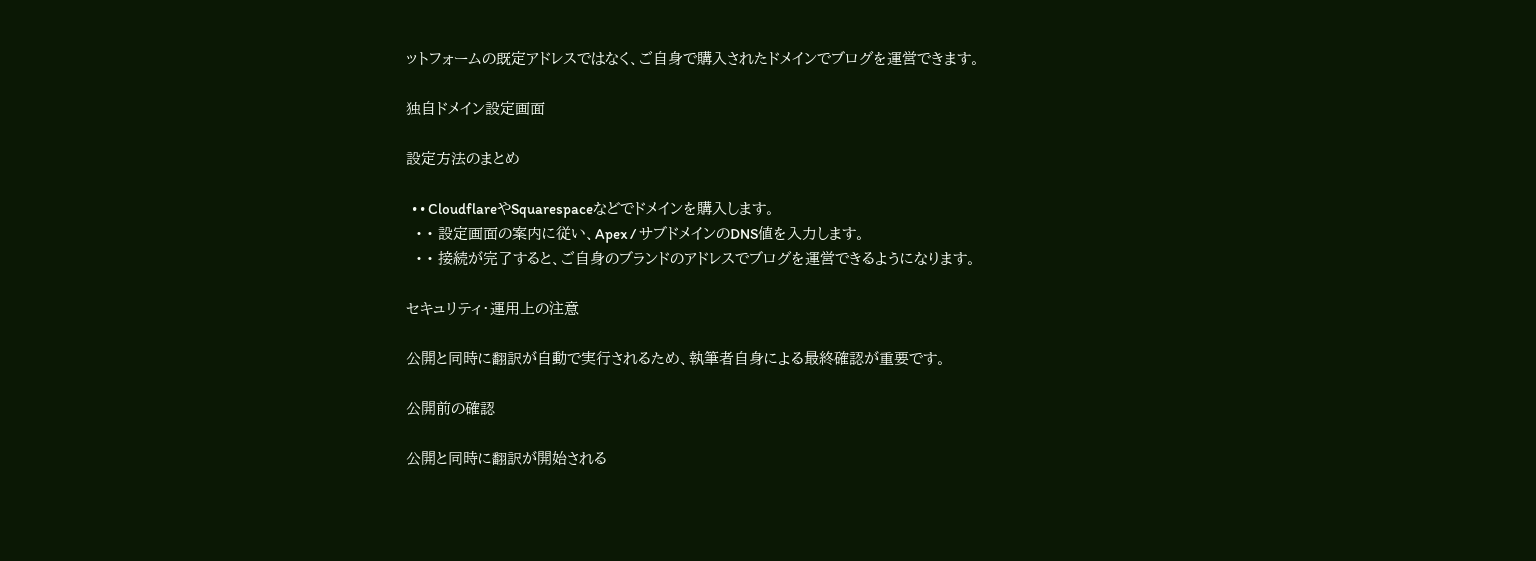ットフォームの既定アドレスではなく、ご自身で購入されたドメインでブログを運営できます。

独自ドメイン設定画面

設定方法のまとめ

  • • CloudflareやSquarespaceなどでドメインを購入します。
  • • 設定画面の案内に従い、Apex / サブドメインのDNS値を入力します。
  • • 接続が完了すると、ご自身のブランドのアドレスでブログを運営できるようになります。

セキュリティ・運用上の注意

公開と同時に翻訳が自動で実行されるため、執筆者自身による最終確認が重要です。

公開前の確認

公開と同時に翻訳が開始される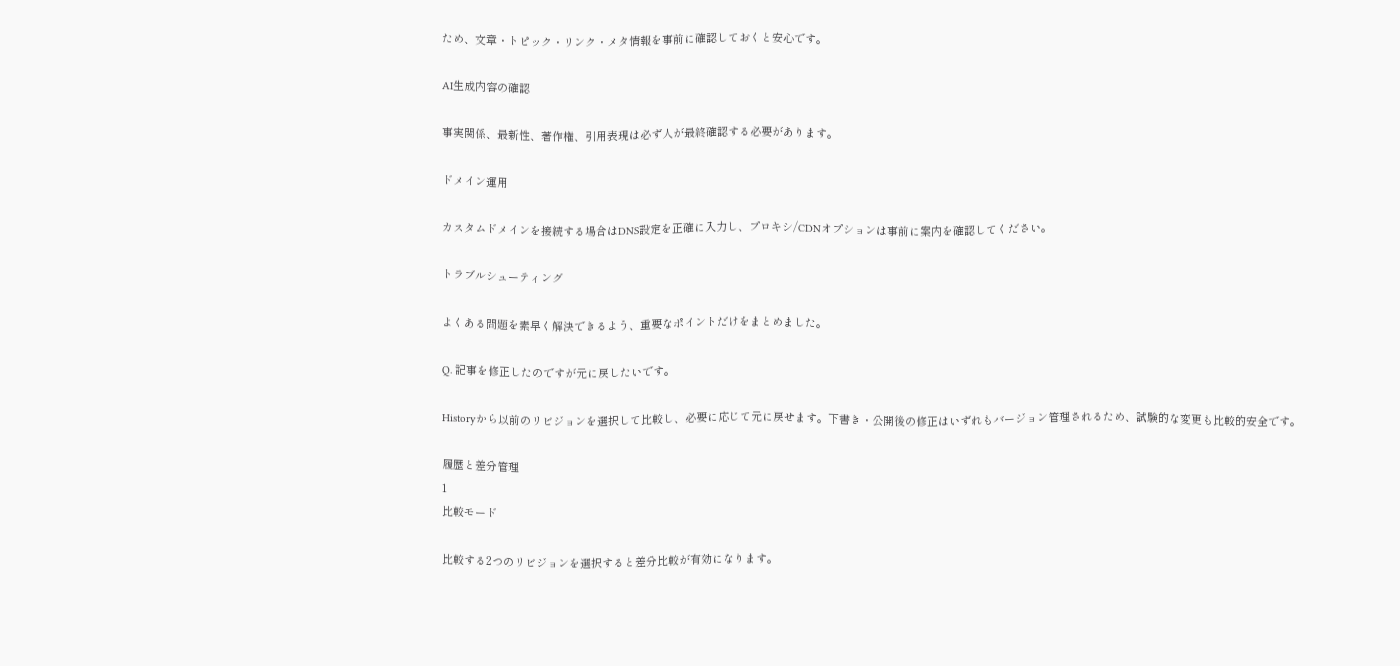ため、文章・トピック・リンク・メタ情報を事前に確認しておくと安心です。

AI生成内容の確認

事実関係、最新性、著作権、引用表現は必ず人が最終確認する必要があります。

ドメイン運用

カスタムドメインを接続する場合はDNS設定を正確に入力し、プロキシ/CDNオプションは事前に案内を確認してください。

トラブルシューティング

よくある問題を素早く解決できるよう、重要なポイントだけをまとめました。

Q. 記事を修正したのですが元に戻したいです。

Historyから以前のリビジョンを選択して比較し、必要に応じて元に戻せます。下書き・公開後の修正はいずれもバージョン管理されるため、試験的な変更も比較的安全です。

履歴と差分管理
1
比較モード

比較する2つのリビジョンを選択すると差分比較が有効になります。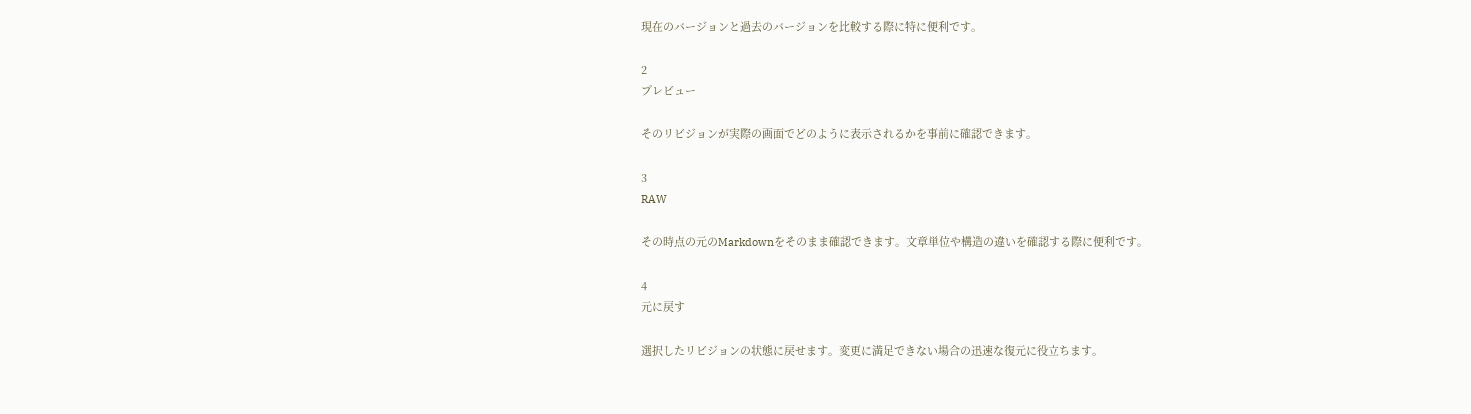現在のバージョンと過去のバージョンを比較する際に特に便利です。

2
プレビュー

そのリビジョンが実際の画面でどのように表示されるかを事前に確認できます。

3
RAW

その時点の元のMarkdownをそのまま確認できます。文章単位や構造の違いを確認する際に便利です。

4
元に戻す

選択したリビジョンの状態に戻せます。変更に満足できない場合の迅速な復元に役立ちます。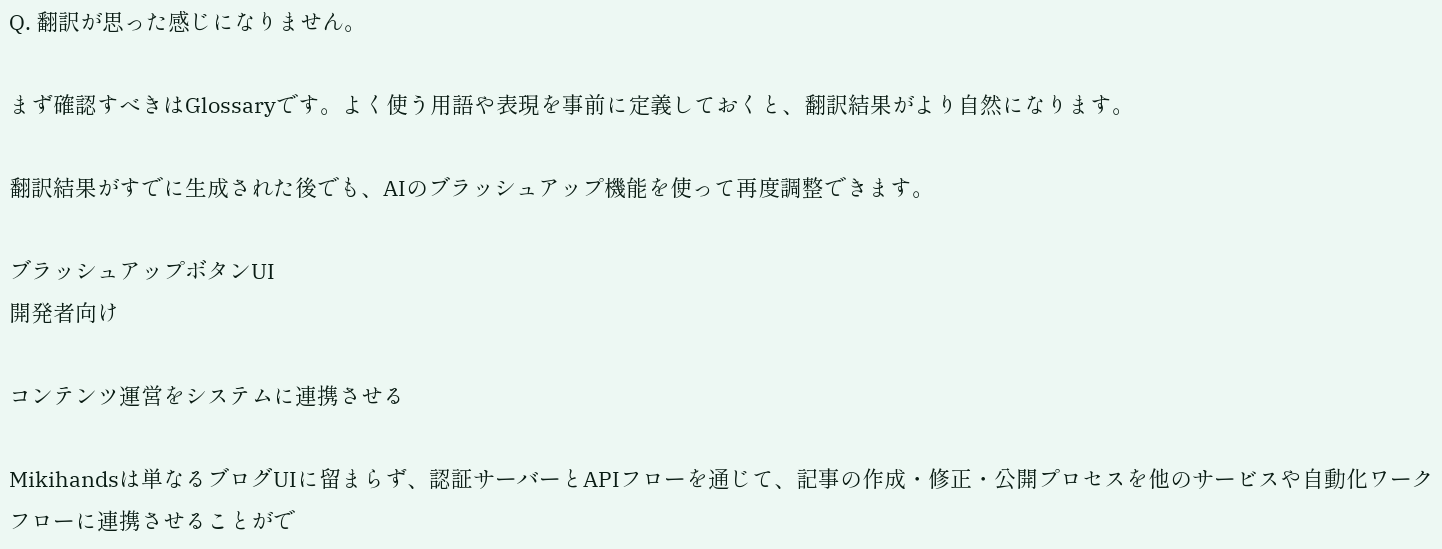Q. 翻訳が思った感じになりません。

まず確認すべきはGlossaryです。よく使う用語や表現を事前に定義しておくと、翻訳結果がより自然になります。

翻訳結果がすでに生成された後でも、AIのブラッシュアップ機能を使って再度調整できます。

ブラッシュアップボタンUI
開発者向け

コンテンツ運営をシステムに連携させる

Mikihandsは単なるブログUIに留まらず、認証サーバーとAPIフローを通じて、記事の作成・修正・公開プロセスを他のサービスや自動化ワークフローに連携させることがで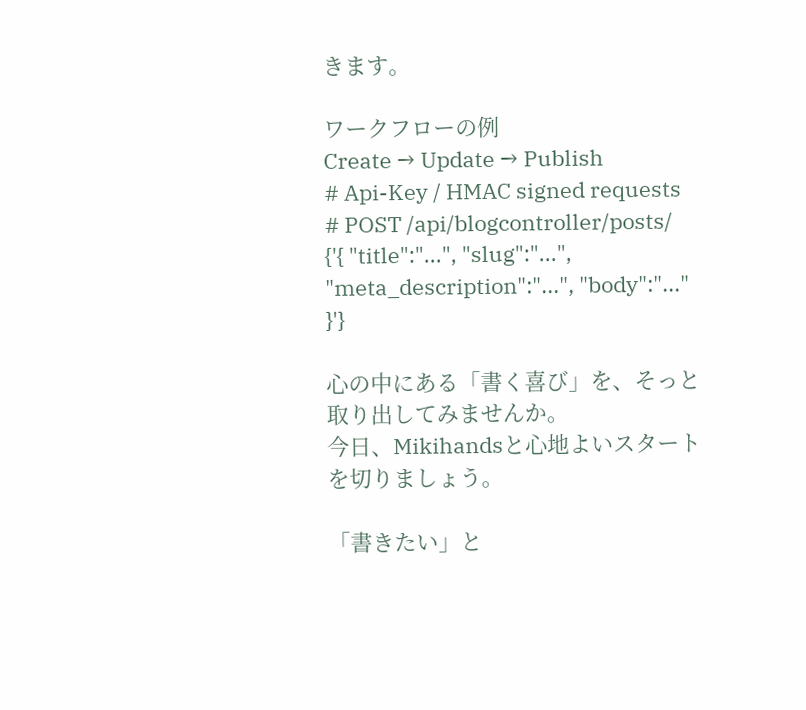きます。

ワークフローの例
Create → Update → Publish
# Api-Key / HMAC signed requests
# POST /api/blogcontroller/posts/
{'{ "title":"...", "slug":"...", "meta_description":"...", "body":"..." }'}

心の中にある「書く喜び」を、そっと取り出してみませんか。
今日、Mikihandsと心地よいスタートを切りましょう。

「書きたい」と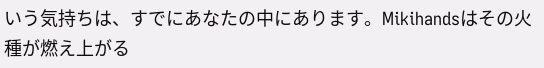いう気持ちは、すでにあなたの中にあります。Mikihandsはその火種が燃え上がる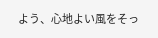よう、心地よい風をそっ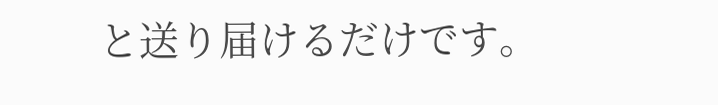と送り届けるだけです。